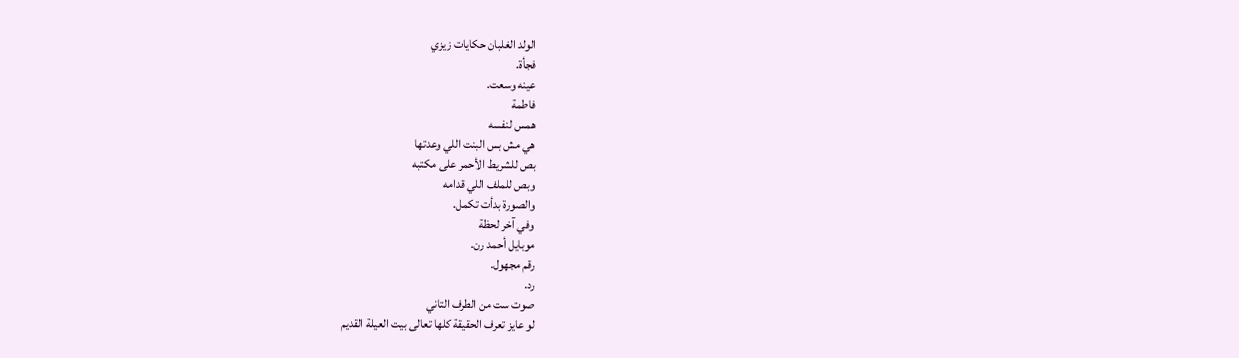الولد الغلبان حكايات زيزي
فجأة.
عينه وسعت.
فاطمة
همس لنفسه
هي مش بس البنت اللي وعدتها
بص للشريط الأحمر على مكتبه
وبص للملف اللي قدامه
والصورة بدأت تكمل.
وفي آخر لحظة
موبايل أحمد رن.
رقم مجهول.
رد.
صوت ست من الطرف التاني
لو عايز تعرف الحقيقة كلها تعالى بيت العيلة القديم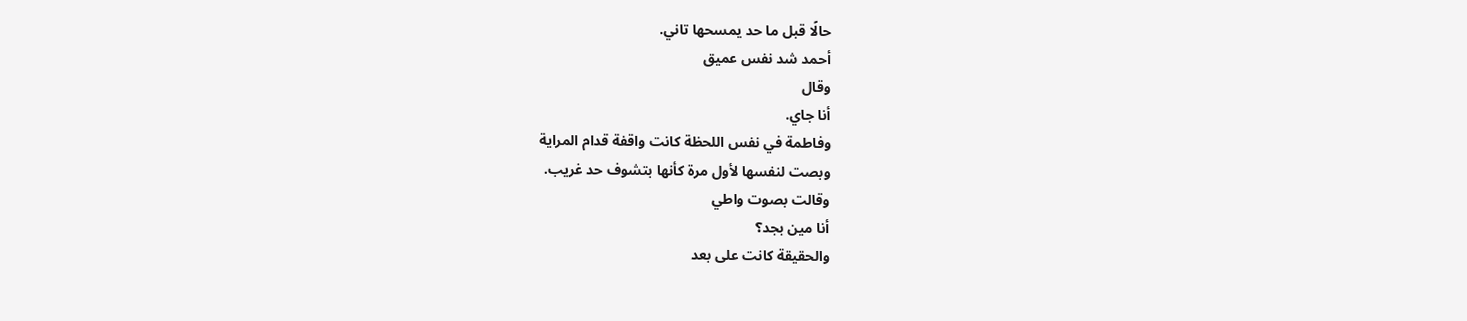حالًا قبل ما حد يمسحها تاني.
أحمد شد نفس عميق
وقال
أنا جاي.
وفاطمة في نفس اللحظة كانت واقفة قدام المراية
وبصت لنفسها لأول مرة كأنها بتشوف حد غريب.
وقالت بصوت واطي
أنا مين بجد؟
والحقيقة كانت على بعد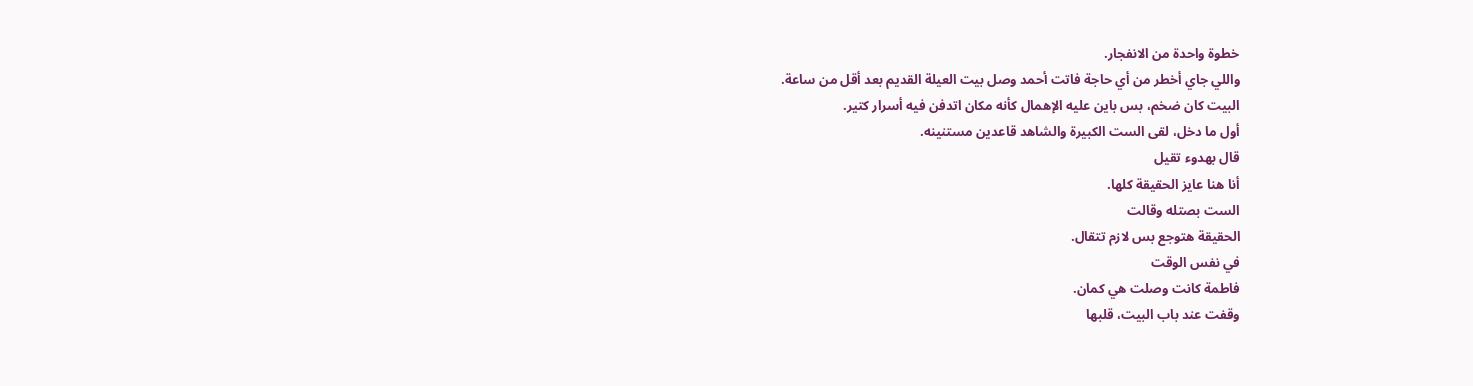خطوة واحدة من الانفجار.
واللي جاي أخطر من أي حاجة فاتت أحمد وصل بيت العيلة القديم بعد أقل من ساعة.
البيت كان ضخم، بس باين عليه الإهمال كأنه مكان اتدفن فيه أسرار كتير.
أول ما دخل، لقى الست الكبيرة والشاهد قاعدين مستنينه.
قال بهدوء تقيل
أنا هنا عايز الحقيقة كلها.
الست بصتله وقالت
الحقيقة هتوجع بس لازم تتقال.
في نفس الوقت
فاطمة كانت وصلت هي كمان.
وقفت عند باب البيت، قلبها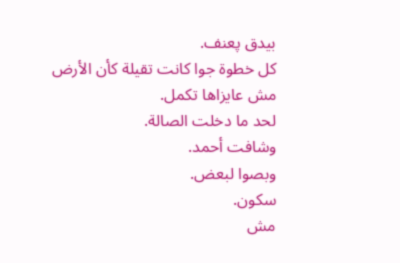بيدق پعنف.
كل خطوة جوا كانت تقيلة كأن الأرض مش عايزاها تكمل.
لحد ما دخلت الصالة.
وشافت أحمد.
وبصوا لبعض.
سكون.
مش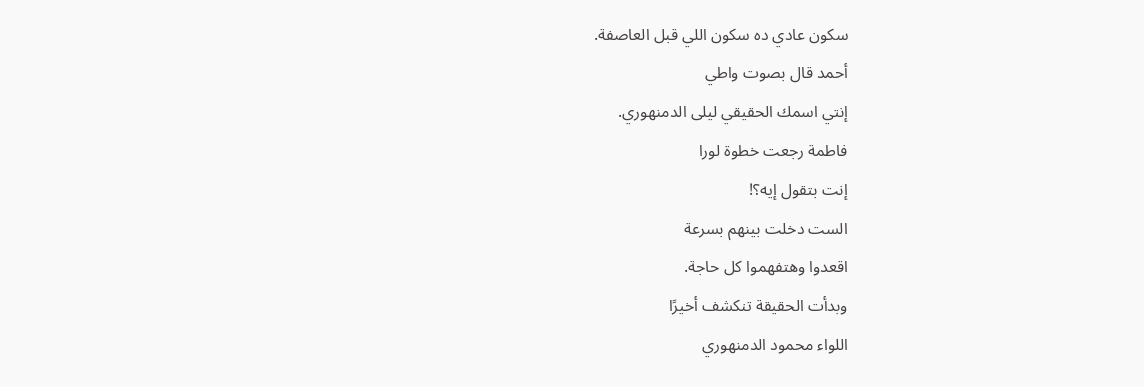سكون عادي ده سكون اللي قبل العاصفة.
أحمد قال بصوت واطي
إنتي اسمك الحقيقي ليلى الدمنهوري.
فاطمة رجعت خطوة لورا
إنت بتقول إيه؟!
الست دخلت بينهم بسرعة
اقعدوا وهتفهموا كل حاجة.
وبدأت الحقيقة تنكشف أخيرًا
اللواء محمود الدمنهوري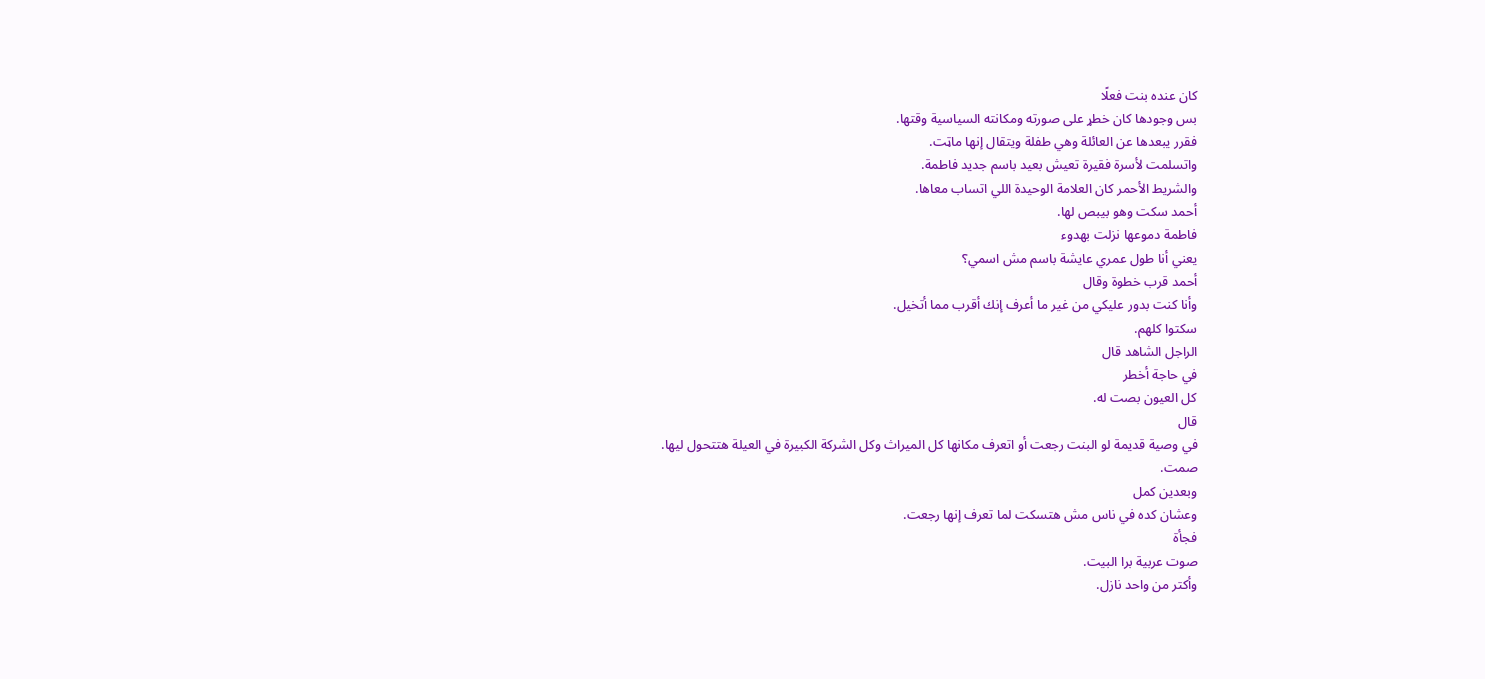كان عنده بنت فعلًا
بس وجودها كان خطړ على صورته ومكانته السياسية وقتها.
فقرر يبعدها عن العائلة وهي طفلة ويتقال إنها ماټت.
واتسلمت لأسرة فقيرة تعيش بعيد باسم جديد فاطمة.
والشريط الأحمر كان العلامة الوحيدة اللي اتساب معاها.
أحمد سكت وهو بيبص لها.
فاطمة دموعها نزلت بهدوء
يعني أنا طول عمري عايشة باسم مش اسمي؟
أحمد قرب خطوة وقال
وأنا كنت بدور عليكي من غير ما أعرف إنك أقرب مما أتخيل.
سكتوا كلهم.
الراجل الشاهد قال
في حاجة أخطر
كل العيون بصت له.
قال
في وصية قديمة لو البنت رجعت أو اتعرف مكانها كل الميراث وكل الشركة الكبيرة في العيلة هتتحول ليها.
صمت.
وبعدين كمل
وعشان كده في ناس مش هتسكت لما تعرف إنها رجعت.
فجأة
صوت عربية برا البيت.
وأكتر من واحد نازل.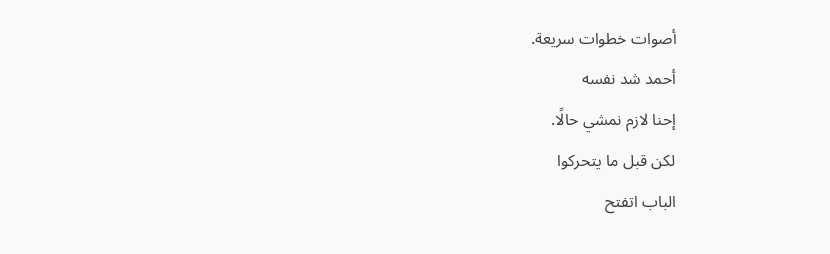أصوات خطوات سريعة.
أحمد شد نفسه
إحنا لازم نمشي حالًا.
لكن قبل ما يتحركوا
الباب اتفتح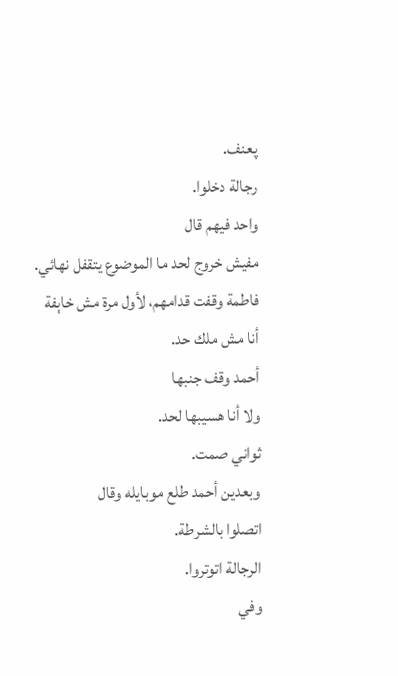پعنف.
رجالة دخلوا.
واحد فيهم قال
مفيش خروج لحد ما الموضوع يتقفل نهائي.
فاطمة وقفت قدامهم، لأول مرة مش خاېفة
أنا مش ملك حد.
أحمد وقف جنبها
ولا أنا هسيبها لحد.
ثواني صمت.
وبعدين أحمد طلع موبايله وقال
اتصلوا بالشرطة.
الرجالة اتوتروا.
وفي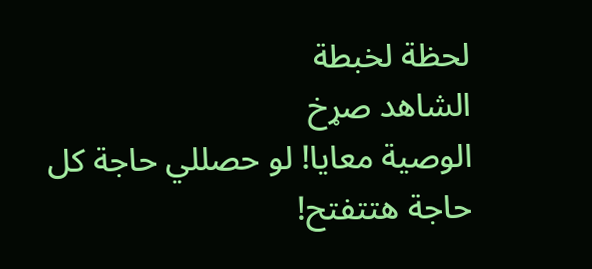لحظة لخبطة
الشاهد صړخ
الوصية معايا! لو حصللي حاجة كل حاجة هتتفتح!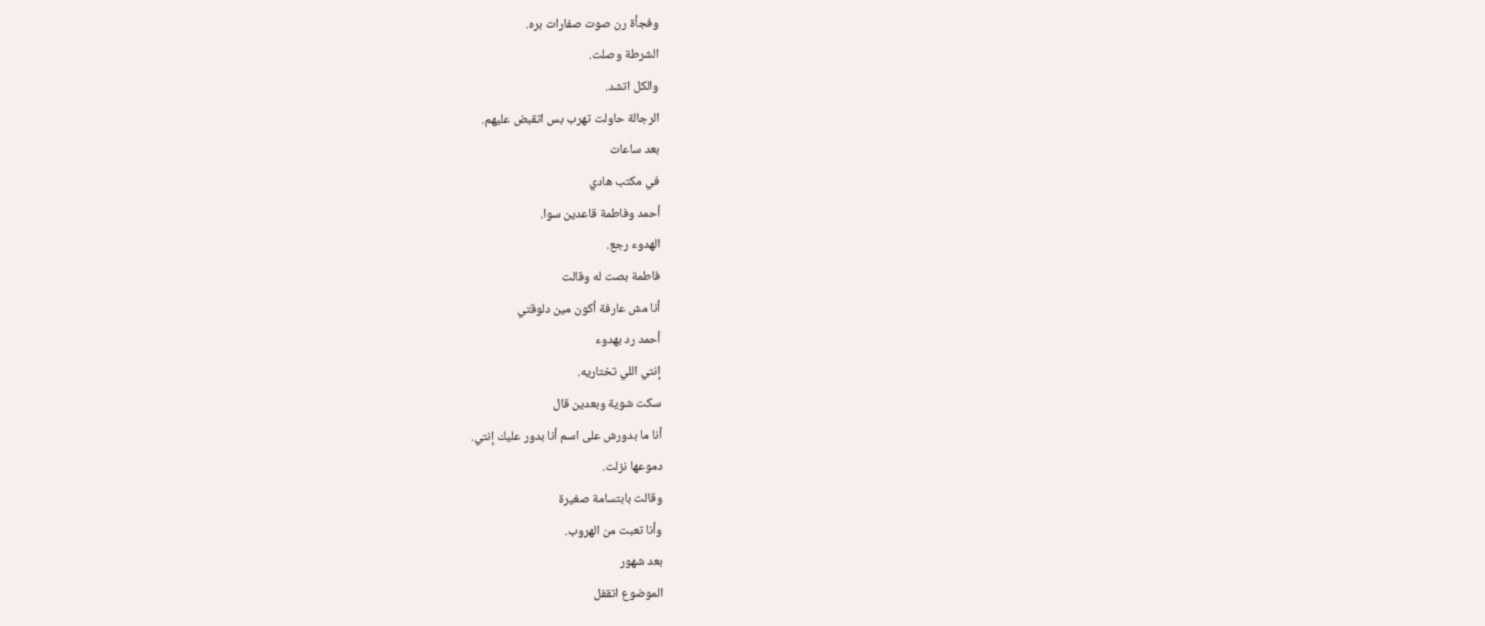وفجأة رن صوت صفارات بره.
الشرطة وصلت.
والكل اتشد.
الرجالة حاولت تهرب بس اتقبض عليهم.
بعد ساعات
في مكتب هادي
أحمد وفاطمة قاعدين سوا.
الهدوء رجع.
فاطمة بصت له وقالت
أنا مش عارفة أكون مين دلوقتي
أحمد رد بهدوء
إنتي اللي تختاريه.
سكت شوية وبعدين قال
أنا ما بدورش على اسم أنا بدور عليك إنتي.
دموعها نزلت.
وقالت بابتسامة صغيرة
وأنا تعبت من الهروب.
بعد شهور
الموضوع اتقفل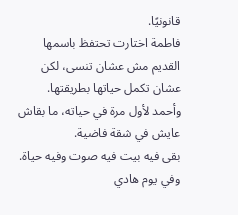قانونيًا.
فاطمة اختارت تحتفظ باسمها القديم مش عشان تنسى، لكن عشان تكمل حياتها بطريقتها.
وأحمد لأول مرة في حياته، ما بقاش عايش في شقة فاضية.
بقى فيه بيت فيه صوت وفيه حياة.
وفي يوم هادي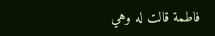فاطمة قالت له وهي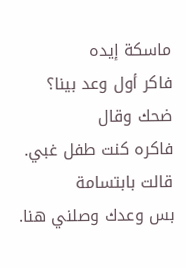ماسكة إيده
فاكر أول وعد بينا؟
ضحك وقال
فاكره كنت طفل غبي.
قالت بابتسامة
بس وعدك وصلني هنا.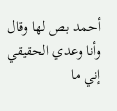أحمد بص لها وقال
وأنا وعدي الحقيقي إني ما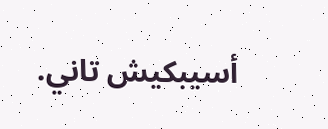أسيبكيش تاني.